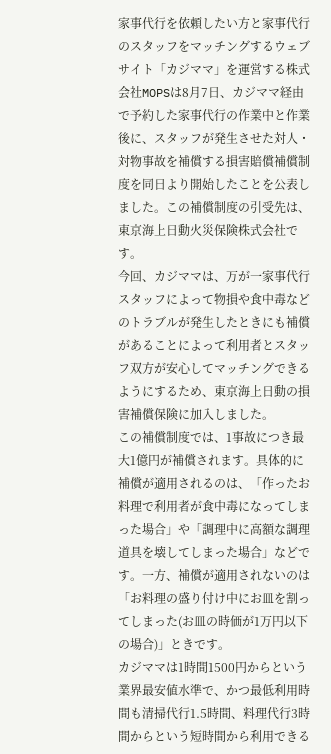家事代行を依頼したい方と家事代行のスタッフをマッチングするウェブサイト「カジママ」を運営する株式会社MOPSは8月7日、カジママ経由で予約した家事代行の作業中と作業後に、スタッフが発生させた対人・対物事故を補償する損害賠償補償制度を同日より開始したことを公表しました。この補償制度の引受先は、東京海上日動火災保険株式会社です。
今回、カジママは、万が一家事代行スタッフによって物損や食中毒などのトラブルが発生したときにも補償があることによって利用者とスタッフ双方が安心してマッチングできるようにするため、東京海上日動の損害補償保険に加入しました。
この補償制度では、1事故につき最大1億円が補償されます。具体的に補償が適用されるのは、「作ったお料理で利用者が食中毒になってしまった場合」や「調理中に高額な調理道具を壊してしまった場合」などです。一方、補償が適用されないのは「お料理の盛り付け中にお皿を割ってしまった(お皿の時価が1万円以下の場合)」ときです。
カジママは1時間1500円からという業界最安値水準で、かつ最低利用時間も清掃代行1.5時間、料理代行3時間からという短時間から利用できる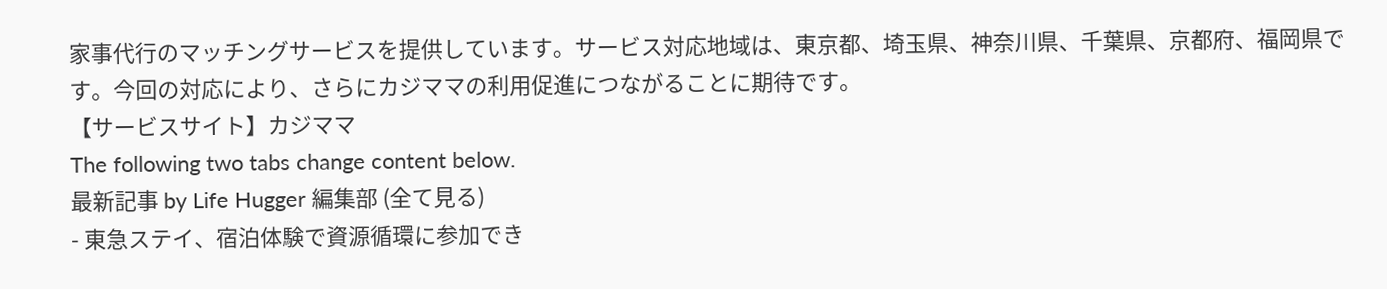家事代行のマッチングサービスを提供しています。サービス対応地域は、東京都、埼玉県、神奈川県、千葉県、京都府、福岡県です。今回の対応により、さらにカジママの利用促進につながることに期待です。
【サービスサイト】カジママ
The following two tabs change content below.
最新記事 by Life Hugger 編集部 (全て見る)
- 東急ステイ、宿泊体験で資源循環に参加でき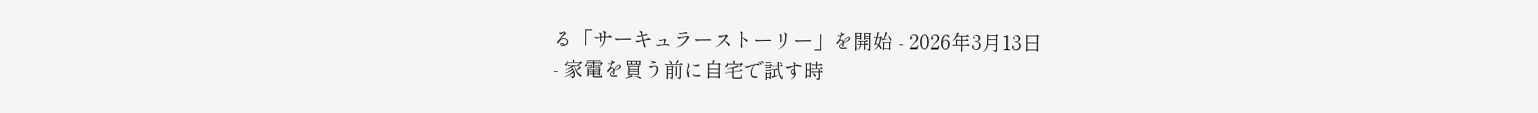る「サーキュラーストーリー」を開始 - 2026年3月13日
- 家電を買う前に自宅で試す時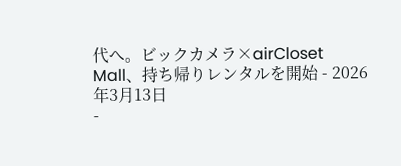代へ。ビックカメラ×airCloset Mall、持ち帰りレンタルを開始 - 2026年3月13日
-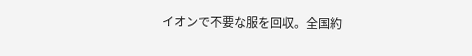イオンで不要な服を回収。全国約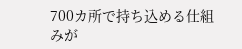700カ所で持ち込める仕組みが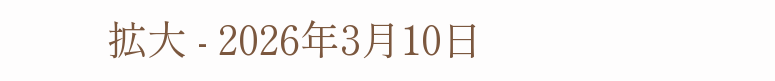拡大 - 2026年3月10日